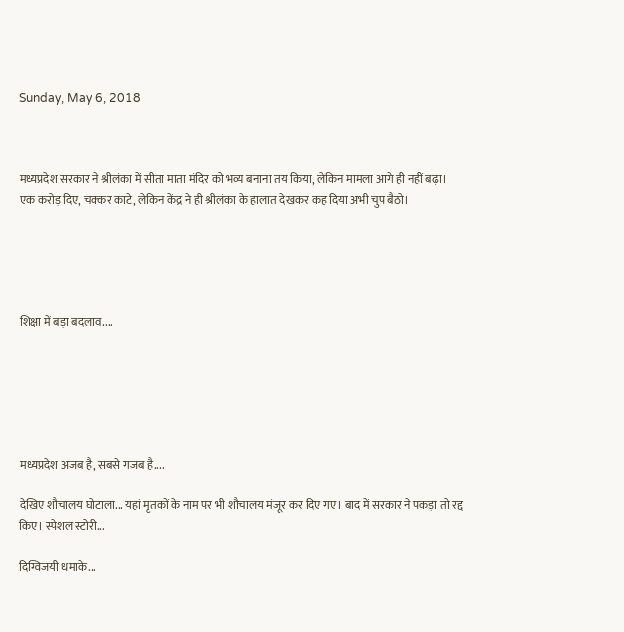Sunday, May 6, 2018



मध्यप्रदेश सरकार ने श्रीलंका में सीता माता मंदिर को भव्य बनाना तय किया, लेकिन मामला आगे ही नहीं बढ़ा। एक करोड़ दिए, चक्कर काटे, लेकिन केंद्र ने ही श्रीलंका के हालात देखकर कह दिया अभी चुप बैठो।





शिक्षा में बड़ा बदलाव....






मध्यप्रदेश अजब है, सबसे गजब है....

देखिए शौचालय घोटाला... यहां मृतकों के नाम पर भी शौचालय मंजूर कर दिए गए। बाद में सरकार ने पकड़ा तो रद्द किए। स्पेशल स्टोरी...

दिग्विजयी धमाके...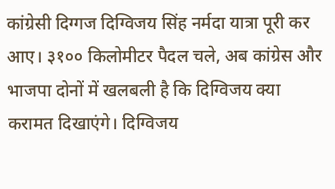कांग्रेसी दिग्गज दिग्विजय सिंह नर्मदा यात्रा पूरी कर आए। ३१०० किलोमीटर पैदल चले, अब कांग्रेस और भाजपा दोनों में खलबली है कि दिग्विजय क्या करामत दिखाएंगे। दिग्विजय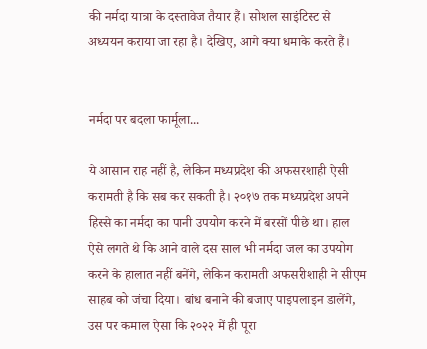की नर्मदा यात्रा के दस्तावेज तैयार हैं। सोशल साइंटिस्ट से अध्ययन कराया जा रहा है। देखिए, आगे क्या धमाके करते हैं।


नर्मदा पर बदला फार्मूला...

ये आसान राह नहीं है, लेकिन मध्यप्रदेश की अफसरशाही ऐसी करामती है कि सब कर सकती है। २०१७ तक मध्यप्रदेश अपने हिस्से का नर्मदा का पानी उपयोग करने में बरसों पीछे था। हाल ऐसे लगते थे कि आने वाले दस साल भी नर्मदा जल का उपयोग करने के हालात नहीं बनेंगे, लेकिन करामती अफसरीशाही ने सीएम साहब को जंचा दिया। बांध बनाने की बजाए पाइपलाइन डालेंगे, उस पर कमाल ऐसा कि २०२२ में ही पूरा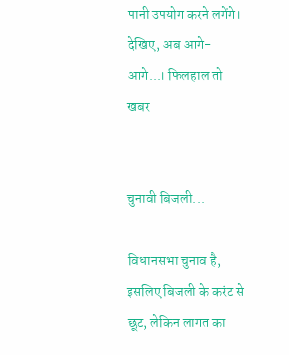पानी उपयोग करने लगेंगे। देखिए, अब आगे-आगे...। फिलहाल तो खबर


चुनावी बिजली...

विधानसभा चुनाव है, इसलिए बिजली के करंट से छूट, लेकिन लागत का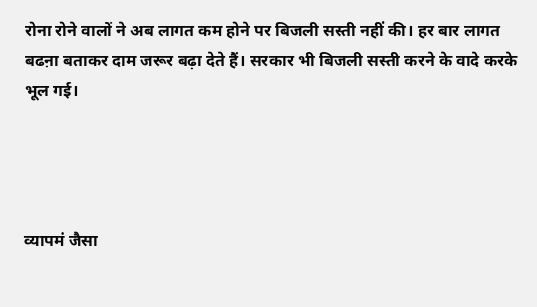रोना रोने वालों ने अब लागत कम होने पर बिजली सस्ती नहीं की। हर बार लागत बढऩा बताकर दाम जरूर बढ़ा देते हैं। सरकार भी बिजली सस्ती करने के वादे करके भूल गई।




व्यापमं जैसा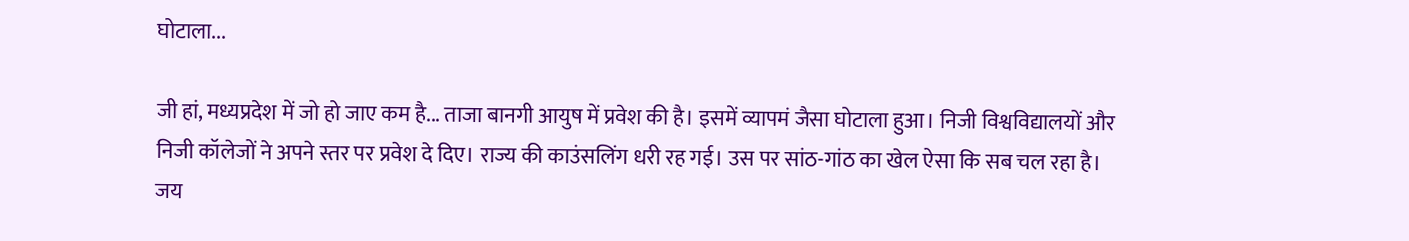घोटाला...

जी हां, मध्यप्रदेश में जो हो जाए कम है... ताजा बानगी आयुष में प्रवेश की है। इसमें व्यापमं जैसा घोटाला हुआ। निजी विश्वविद्यालयों और निजी कॉलेजों ने अपने स्तर पर प्रवेश दे दिए। राज्य की काउंसलिंग धरी रह गई। उस पर सांठ-गांठ का खेल ऐसा कि सब चल रहा है। जय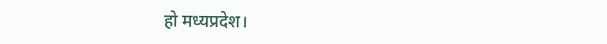हो मध्यप्रदेश।